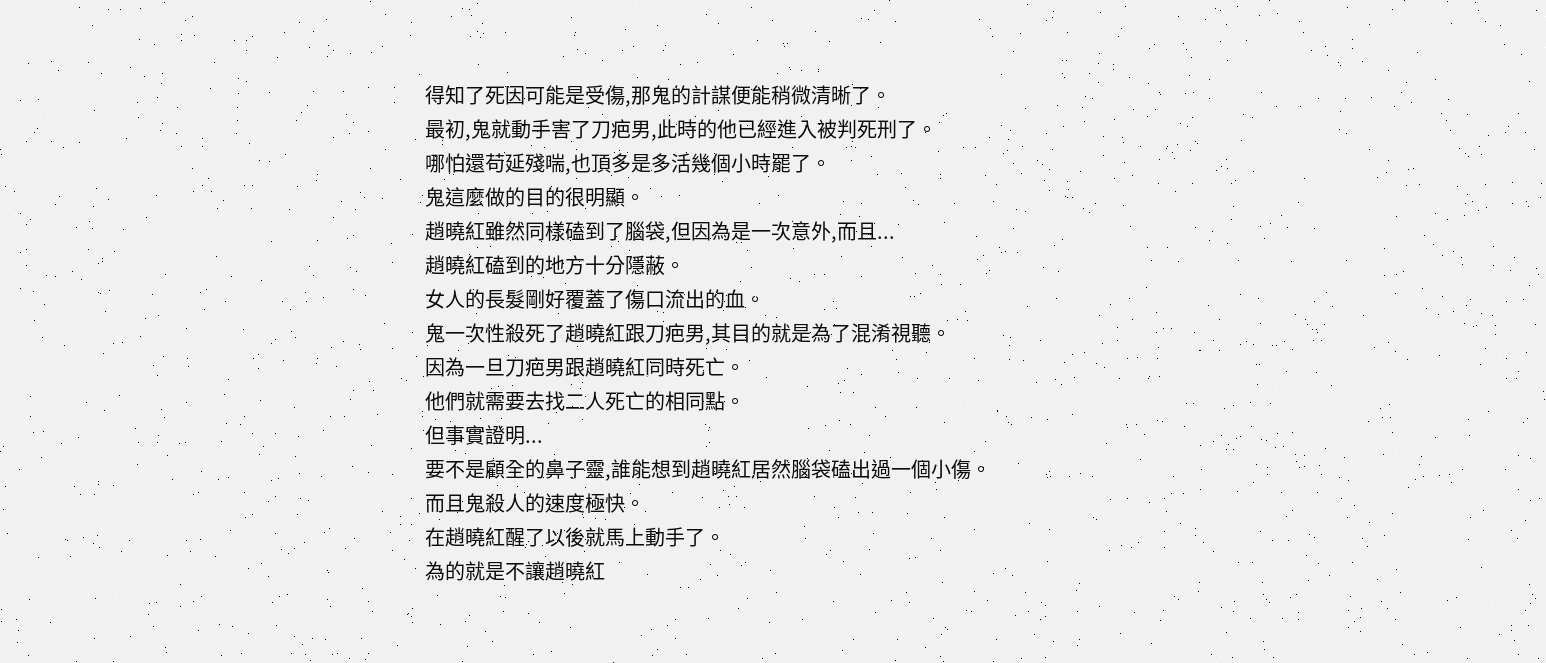得知了死因可能是受傷,那鬼的計謀便能稍微清晰了。
最初,鬼就動手害了刀疤男,此時的他已經進入被判死刑了。
哪怕還苟延殘喘,也頂多是多活幾個小時罷了。
鬼這麼做的目的很明顯。
趙曉紅雖然同樣磕到了腦袋,但因為是一次意外,而且...
趙曉紅磕到的地方十分隱蔽。
女人的長髮剛好覆蓋了傷口流出的血。
鬼一次性殺死了趙曉紅跟刀疤男,其目的就是為了混淆視聽。
因為一旦刀疤男跟趙曉紅同時死亡。
他們就需要去找二人死亡的相同點。
但事實證明...
要不是顧全的鼻子靈,誰能想到趙曉紅居然腦袋磕出過一個小傷。
而且鬼殺人的速度極快。
在趙曉紅醒了以後就馬上動手了。
為的就是不讓趙曉紅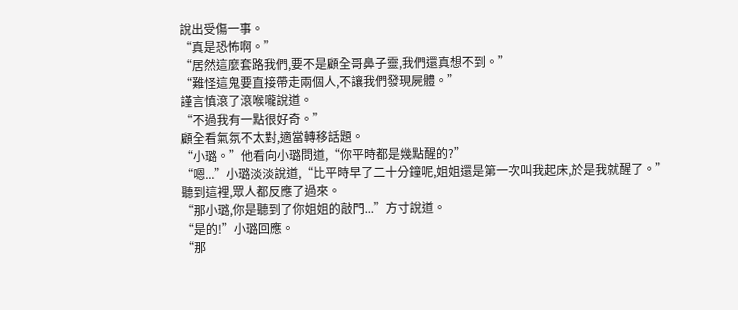說出受傷一事。
“真是恐怖啊。”
“居然這麼套路我們,要不是顧全哥鼻子靈,我們還真想不到。”
“難怪這鬼要直接帶走兩個人,不讓我們發現屍體。”
謹言慎滾了滾喉嚨說道。
“不過我有一點很好奇。”
顧全看氣氛不太對,適當轉移話題。
“小璐。”他看向小璐問道,“你平時都是幾點醒的?”
“嗯...”小璐淡淡說道,“比平時早了二十分鐘呢,姐姐還是第一次叫我起床,於是我就醒了。”
聽到這裡,眾人都反應了過來。
“那小璐,你是聽到了你姐姐的敲門...”方寸說道。
“是的!”小璐回應。
“那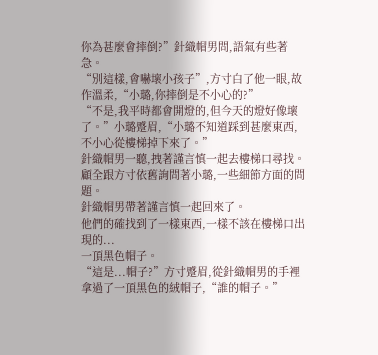你為甚麼會摔倒?”針織帽男問,語氣有些著急。
“別這樣,會嚇壞小孩子”,方寸白了他一眼,故作溫柔,“小璐,你摔倒是不小心的?”
“不是,我平時都會開燈的,但今天的燈好像壞了。”小璐蹙眉,“小璐不知道踩到甚麼東西,不小心從樓梯掉下來了。”
針織帽男一聽,拽著謹言慎一起去樓梯口尋找。
顧全跟方寸依舊詢問著小璐,一些細節方面的問題。
針織帽男帶著謹言慎一起回來了。
他們的確找到了一樣東西,一樣不該在樓梯口出現的...
一頂黑色帽子。
“這是...帽子?”方寸蹙眉,從針織帽男的手裡拿過了一頂黑色的絨帽子,“誰的帽子。”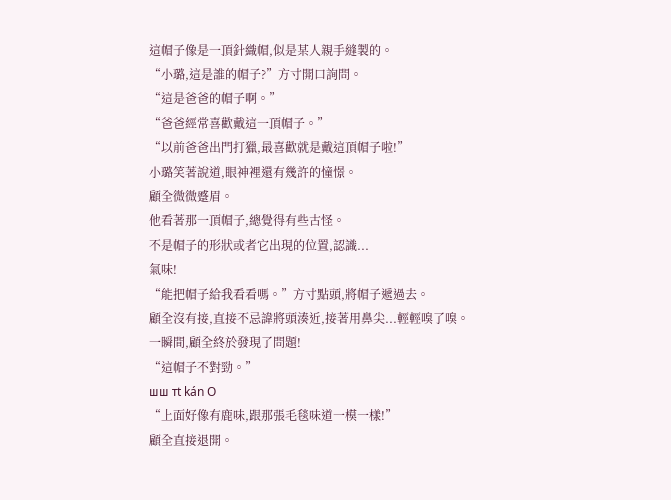這帽子像是一頂針織帽,似是某人親手縫製的。
“小璐,這是誰的帽子?”方寸開口詢問。
“這是爸爸的帽子啊。”
“爸爸經常喜歡戴這一頂帽子。”
“以前爸爸出門打獵,最喜歡就是戴這頂帽子啦!”
小璐笑著說道,眼神裡還有幾許的憧憬。
顧全微微蹙眉。
他看著那一頂帽子,總覺得有些古怪。
不是帽子的形狀或者它出現的位置,認識...
氣味!
“能把帽子給我看看嗎。”方寸點頭,將帽子遞過去。
顧全沒有接,直接不忌諱將頭湊近,接著用鼻尖...輕輕嗅了嗅。
一瞬間,顧全終於發現了問題!
“這帽子不對勁。”
шш тt kán O
“上面好像有鹿味,跟那張毛毯味道一模一樣!”
顧全直接退開。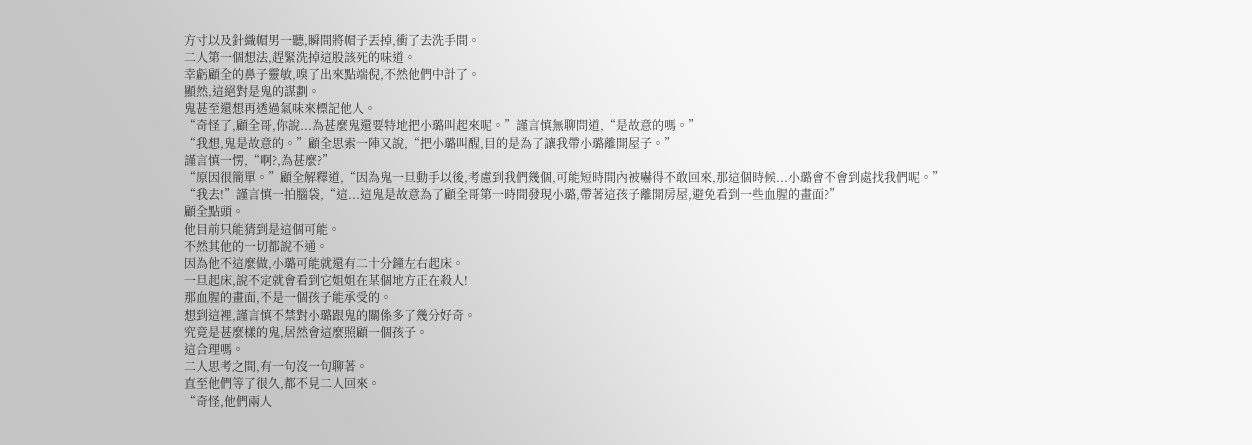方寸以及針織帽男一聽,瞬間將帽子丟掉,衝了去洗手間。
二人第一個想法,趕緊洗掉這股該死的味道。
幸虧顧全的鼻子靈敏,嗅了出來點端倪,不然他們中計了。
顯然,這絕對是鬼的謀劃。
鬼甚至還想再透過氣味來標記他人。
“奇怪了,顧全哥,你說...為甚麼鬼還要特地把小璐叫起來呢。”謹言慎無聊問道,“是故意的嗎。”
“我想,鬼是故意的。”顧全思索一陣又說,“把小璐叫醒,目的是為了讓我帶小璐離開屋子。”
謹言慎一愣,“啊?,為甚麼?”
“原因很簡單。”顧全解釋道,“因為鬼一旦動手以後,考慮到我們幾個,可能短時間內被嚇得不敢回來,那這個時候...小璐會不會到處找我們呢。”
“我去!”謹言慎一拍腦袋,“這...這鬼是故意為了顧全哥第一時間發現小璐,帶著這孩子離開房屋,避免看到一些血腥的畫面?”
顧全點頭。
他目前只能猜到是這個可能。
不然其他的一切都說不通。
因為他不這麼做,小璐可能就還有二十分鐘左右起床。
一旦起床,說不定就會看到它姐姐在某個地方正在殺人!
那血腥的畫面,不是一個孩子能承受的。
想到這裡,謹言慎不禁對小璐跟鬼的關係多了幾分好奇。
究竟是甚麼樣的鬼,居然會這麼照顧一個孩子。
這合理嗎。
二人思考之間,有一句沒一句聊著。
直至他們等了很久,都不見二人回來。
“奇怪,他們兩人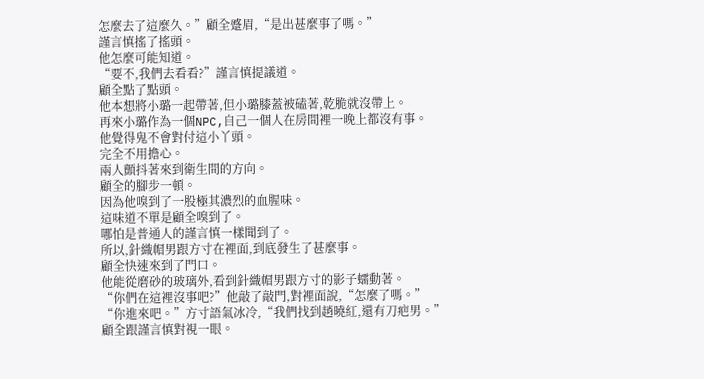怎麼去了這麼久。”顧全蹙眉,“是出甚麼事了嗎。”
謹言慎搖了搖頭。
他怎麼可能知道。
“要不,我們去看看?”謹言慎提議道。
顧全點了點頭。
他本想將小璐一起帶著,但小璐膝蓋被磕著,乾脆就沒帶上。
再來小璐作為一個NPC,自己一個人在房間裡一晚上都沒有事。
他覺得鬼不會對付這小丫頭。
完全不用擔心。
兩人顫抖著來到衛生間的方向。
顧全的腳步一頓。
因為他嗅到了一股極其濃烈的血腥味。
這味道不單是顧全嗅到了。
哪怕是普通人的謹言慎一樣聞到了。
所以,針織帽男跟方寸在裡面,到底發生了甚麼事。
顧全快速來到了門口。
他能從磨砂的玻璃外,看到針織帽男跟方寸的影子蠕動著。
“你們在這裡沒事吧?”他敲了敲門,對裡面說,“怎麼了嗎。”
“你進來吧。”方寸語氣冰冷,“我們找到趙曉紅,還有刀疤男。”
顧全跟謹言慎對視一眼。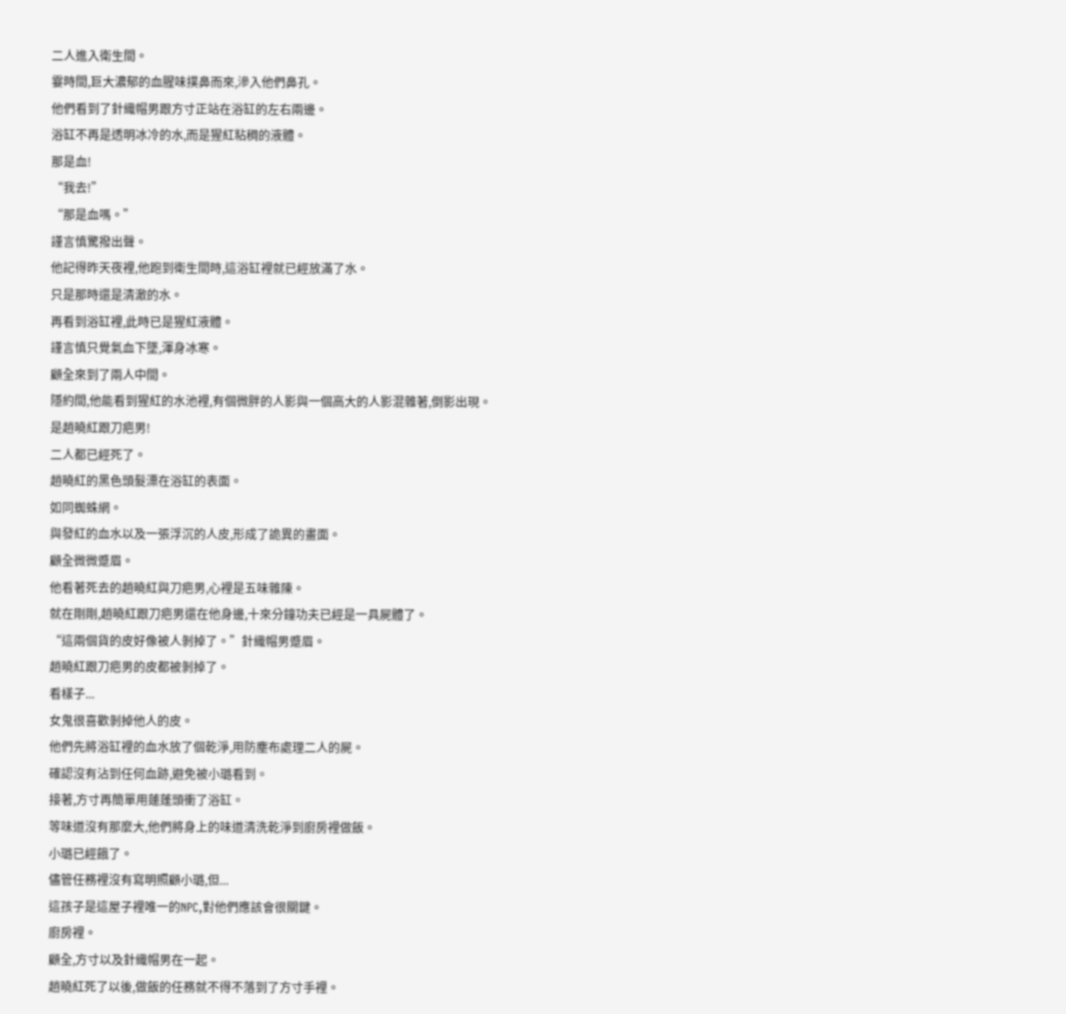二人進入衛生間。
霎時間,巨大濃郁的血腥味撲鼻而來,滲入他們鼻孔。
他們看到了針織帽男跟方寸正站在浴缸的左右兩邊。
浴缸不再是透明冰冷的水,而是猩紅粘稠的液體。
那是血!
“我去!”
“那是血嗎。”
謹言慎驚撥出聲。
他記得昨天夜裡,他跑到衛生間時,這浴缸裡就已經放滿了水。
只是那時還是清澈的水。
再看到浴缸裡,此時已是猩紅液體。
謹言慎只覺氣血下墜,渾身冰寒。
顧全來到了兩人中間。
隱約間,他能看到猩紅的水池裡,有個微胖的人影與一個高大的人影混雜著,倒影出現。
是趙曉紅跟刀疤男!
二人都已經死了。
趙曉紅的黑色頭髮漂在浴缸的表面。
如同蜘蛛網。
與發紅的血水以及一張浮沉的人皮,形成了詭異的畫面。
顧全微微蹙眉。
他看著死去的趙曉紅與刀疤男,心裡是五味雜陳。
就在剛剛,趙曉紅跟刀疤男還在他身邊,十來分鐘功夫已經是一具屍體了。
“這兩個貨的皮好像被人剝掉了。”針織帽男蹙眉。
趙曉紅跟刀疤男的皮都被剝掉了。
看樣子...
女鬼很喜歡剝掉他人的皮。
他們先將浴缸裡的血水放了個乾淨,用防塵布處理二人的屍。
確認沒有沾到任何血跡,避免被小璐看到。
接著,方寸再簡單用蓮蓬頭衝了浴缸。
等味道沒有那麼大,他們將身上的味道清洗乾淨到廚房裡做飯。
小璐已經餓了。
儘管任務裡沒有寫明照顧小璐,但...
這孩子是這屋子裡唯一的NPC,對他們應該會很關鍵。
廚房裡。
顧全,方寸以及針織帽男在一起。
趙曉紅死了以後,做飯的任務就不得不落到了方寸手裡。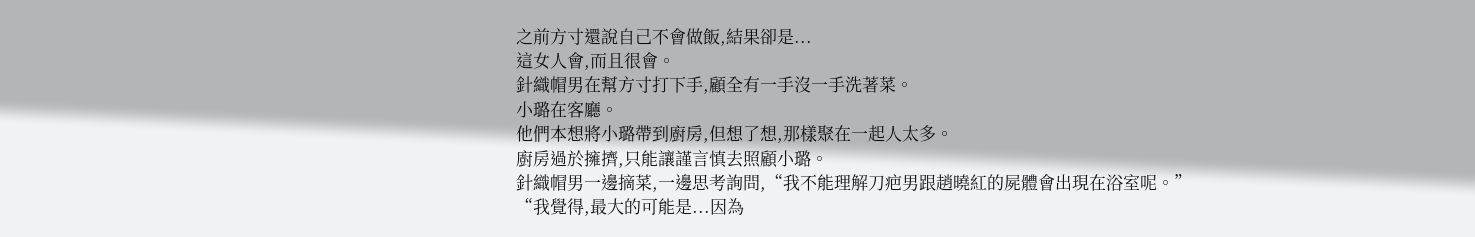之前方寸還說自己不會做飯,結果卻是...
這女人會,而且很會。
針織帽男在幫方寸打下手,顧全有一手沒一手洗著菜。
小璐在客廳。
他們本想將小璐帶到廚房,但想了想,那樣聚在一起人太多。
廚房過於擁擠,只能讓謹言慎去照顧小璐。
針織帽男一邊摘菜,一邊思考詢問,“我不能理解刀疤男跟趙曉紅的屍體會出現在浴室呢。”
“我覺得,最大的可能是...因為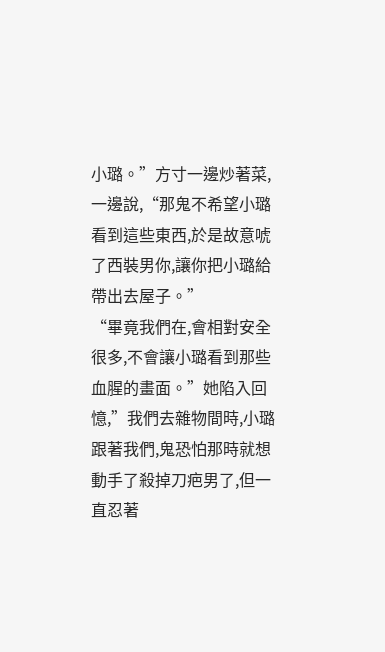小璐。”方寸一邊炒著菜,一邊說,“那鬼不希望小璐看到這些東西,於是故意唬了西裝男你,讓你把小璐給帶出去屋子。”
“畢竟我們在,會相對安全很多,不會讓小璐看到那些血腥的畫面。”她陷入回憶,”我們去雜物間時,小璐跟著我們,鬼恐怕那時就想動手了殺掉刀疤男了,但一直忍著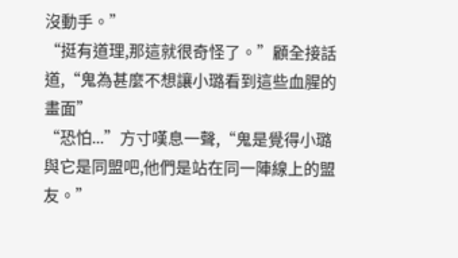沒動手。”
“挺有道理,那這就很奇怪了。”顧全接話道,“鬼為甚麼不想讓小璐看到這些血腥的畫面”
“恐怕...”方寸嘆息一聲,“鬼是覺得小璐與它是同盟吧,他們是站在同一陣線上的盟友。”